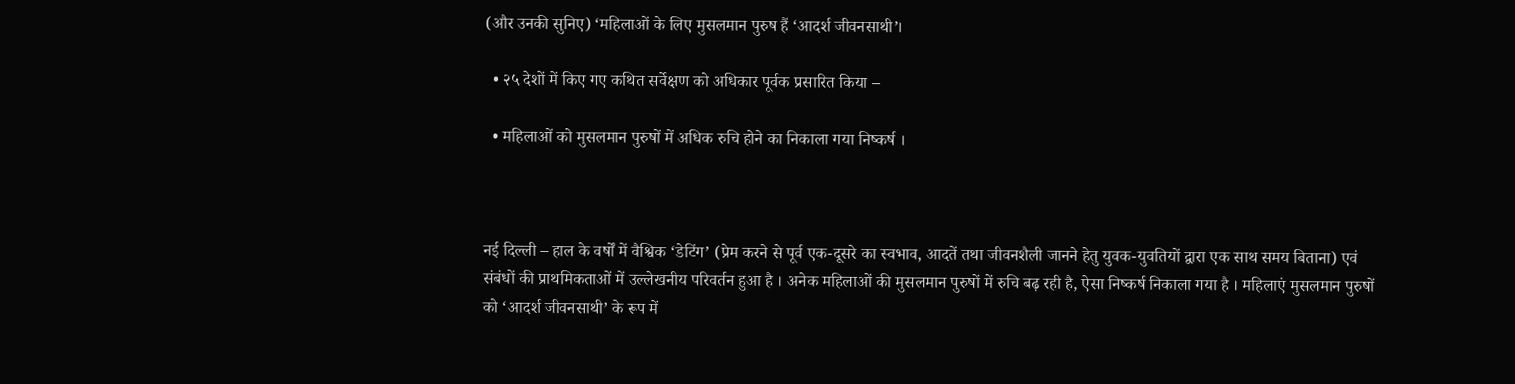(और उनकी सुनिए) ‘महिलाओं के लिए मुसलमान पुरुष हैं ‘आदर्श जीवनसाथी’।

  • २५ देशों में किए गए कथित सर्वेक्षण को अधिकार पूर्वक प्रसारित किया –

  • महिलाओं को मुसलमान पुरुषों में अधिक रुचि होने का निकाला गया निष्कर्ष ।



नई दिल्ली – हाल के वर्षों में वैश्विक ‘डेटिंग’ (प्रेम करने से पूर्व एक-दूसरे का स्वभाव, आदतें तथा जीवनशैली जानने हेतु युवक-युवतियों द्वारा एक साथ समय बिताना) एवं संबंधों की प्राथमिकताओं में उल्लेखनीय परिवर्तन हुआ है । अनेक महिलाओं की मुसलमान पुरुषों में रुचि बढ़ रही है, ऐसा निष्कर्ष निकाला गया है । महिलाएं मुसलमान पुरुषों को ‘आदर्श जीवनसाथी’ के रूप में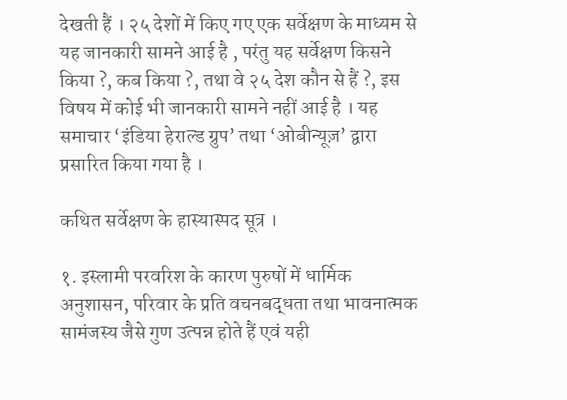देखती हैं । २५ देशों में किए गए एक सर्वेक्षण के माध्यम से यह जानकारी सामने आई है , परंतु यह सर्वेक्षण किसने किया ?, कब किया ?, तथा वे २५ देश कौन से हैं ?, इस विषय में कोई भी जानकारी सामने नहीं आई है । यह समाचार ‘इंडिया हेराल्ड ग्रुप’ तथा ‘ओबीन्यूज़’ द्वारा प्रसारित किया गया है ।

कथित सर्वेक्षण के हास्यास्पद सूत्र ।

१. इस्लामी परवरिश के कारण पुरुषों में धार्मिक अनुशासन, परिवार के प्रति वचनबद्धता तथा भावनात्मक सामंजस्य जैसे गुण उत्पन्न होते हैं एवं यही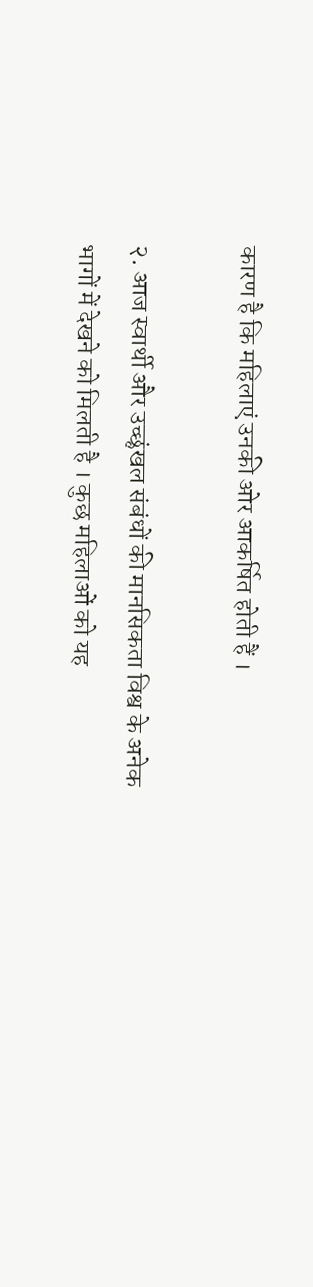कारण है कि महिलाएं उनकी ओर आकर्षित होती हैं ।

२. आज स्वार्थी और उच्छृंखल संबंधों की मानसिकता विश्व के अनेक भागों में देखने को मिलती है । कुछ महिलाओं को यह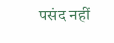पसंद नहीं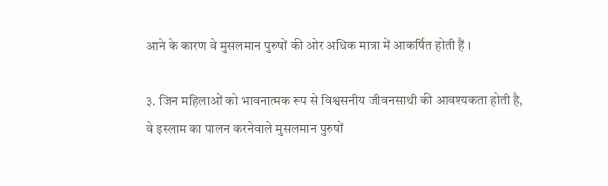आने के कारण वे मुसलमान पुरुषों की ओर अधिक मात्रा में आकर्षित होती हैं ।

३. जिन महिलाओं को भावनात्मक रूप से विश्वसनीय जीवनसाथी की आवश्यकता होती है, वे इस्लाम का पालन करनेवाले मुसलमान पुरुषों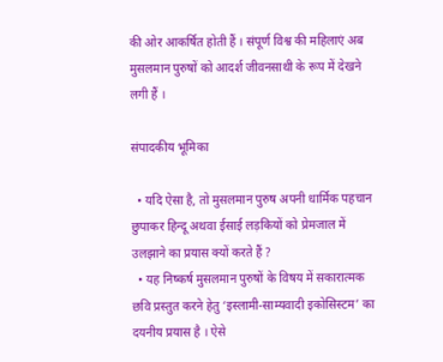की ओर आकर्षित होती हैं । संपूर्ण विश्व की महिलाएं अब मुसलमान पुरुषों को आदर्श जीवनसाथी के रूप में देखने लगी हैं ।

संपादकीय भूमिका

  • यदि ऐसा है, तो मुसलमान पुरुष अपनी धार्मिक पहचान छुपाकर हिन्दू अथवा ईसाई लड़कियों को प्रेमजाल में उलझाने का प्रयास क्यों करते हैं ?
  • यह निष्कर्ष मुसलमान पुरुषों के विषय में सकारात्मक छवि प्रस्तुत करने हेतु ‘इस्लामी-साम्यवादी इकोसिस्टम’ का दयनीय प्रयास है । ऐसे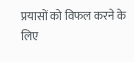प्रयासों को विफल करने के लिए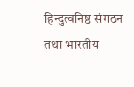हिन्दुत्वनिष्ठ संगठन तथा भारतीय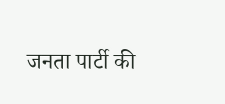जनता पार्टी की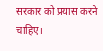सरकार को प्रयास करने चाहिए।